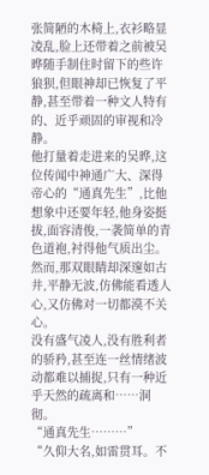张简陋的木椅上,衣衫略显凌乱,脸上还带着之前被吴晔随手制住时留下的些许狼狈,但眼神却已恢复了平静,甚至带着一种文人特有的、近乎顽固的审视和冷静。
他打量着走进来的吴晔,这位传闻中神通广大、深得帝心的“通真先生”,比他想象中还要年轻,他身姿挺拔,面容清俊,一袭简单的青色道袍,衬得他气质出尘。
然而,那双眼睛却深邃如古井,平静无波,仿佛能看透人心,又仿佛对一切都漠不关心。
没有盛气凌人,没有胜利者的骄矜,甚至连一丝情绪波动都难以捕捉,只有一种近乎天然的疏离和……洞彻。
“通真先生………”
“久仰大名,如雷贯耳。不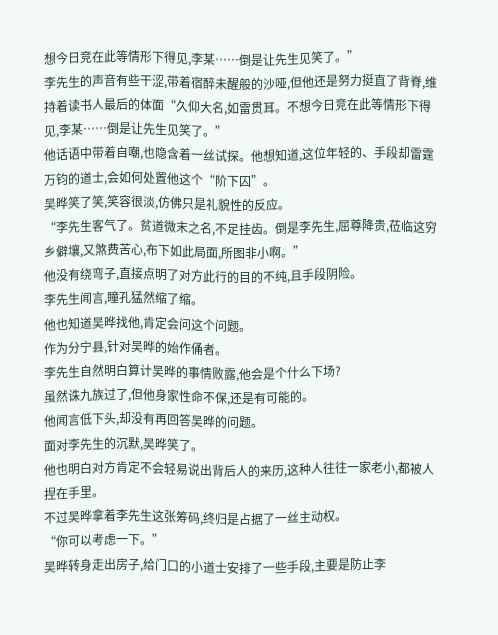想今日竞在此等情形下得见,李某……倒是让先生见笑了。”
李先生的声音有些干涩,带着宿醉未醒般的沙哑,但他还是努力挺直了背脊,维持着读书人最后的体面“久仰大名,如雷贯耳。不想今日竞在此等情形下得见,李某……倒是让先生见笑了。”
他话语中带着自嘲,也隐含着一丝试探。他想知道,这位年轻的、手段却雷霆万钧的道士,会如何处置他这个“阶下囚”。
吴晔笑了笑,笑容很淡,仿佛只是礼貌性的反应。
“李先生客气了。贫道微末之名,不足挂齿。倒是李先生,屈尊降贵,莅临这穷乡僻壤,又煞费苦心,布下如此局面,所图非小啊。”
他没有绕弯子,直接点明了对方此行的目的不纯,且手段阴险。
李先生闻言,瞳孔猛然缩了缩。
他也知道吴晔找他,肯定会问这个问题。
作为分宁县,针对吴晔的始作俑者。
李先生自然明白算计吴晔的事情败露,他会是个什么下场?
虽然诛九族过了,但他身家性命不保,还是有可能的。
他闻言低下头,却没有再回答吴晔的问题。
面对李先生的沉默,吴晔笑了。
他也明白对方肯定不会轻易说出背后人的来历,这种人往往一家老小,都被人捏在手里。
不过吴晔拿着李先生这张筹码,终归是占据了一丝主动权。
“你可以考虑一下。”
吴晔转身走出房子,给门口的小道士安排了一些手段,主要是防止李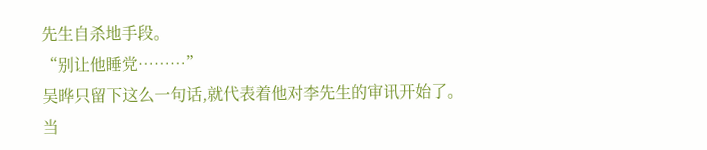先生自杀地手段。
“别让他睡党………”
吴晔只留下这么一句话,就代表着他对李先生的审讯开始了。
当